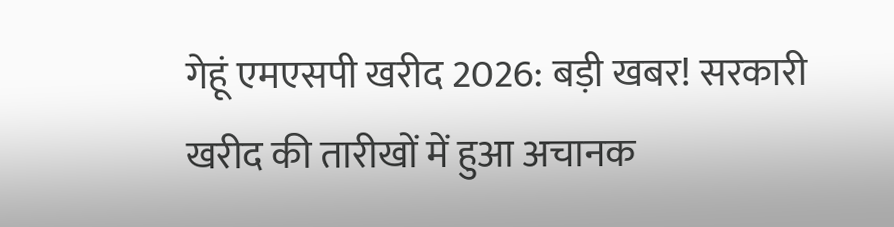गेहूं एमएसपी खरीद 2026: बड़ी खबर! सरकारी खरीद की तारीखों में हुआ अचानक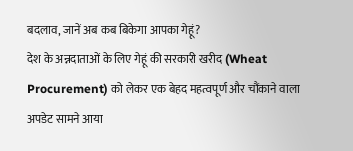बदलाव, जानें अब कब बिकेगा आपका गेहूं?
देश के अन्नदाताओं के लिए गेहूं की सरकारी खरीद (Wheat Procurement) को लेकर एक बेहद महत्वपूर्ण और चौंकाने वाला अपडेट सामने आया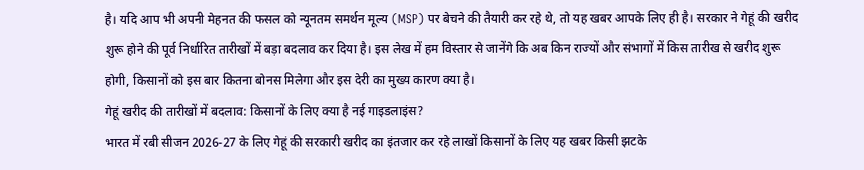है। यदि आप भी अपनी मेहनत की फसल को न्यूनतम समर्थन मूल्य (MSP) पर बेचने की तैयारी कर रहे थे, तो यह खबर आपके लिए ही है। सरकार ने गेहूं की खरीद शुरू होने की पूर्व निर्धारित तारीखों में बड़ा बदलाव कर दिया है। इस लेख में हम विस्तार से जानेंगे कि अब किन राज्यों और संभागों में किस तारीख से खरीद शुरू होगी, किसानों को इस बार कितना बोनस मिलेगा और इस देरी का मुख्य कारण क्या है।
गेहूं खरीद की तारीखों में बदलाव: किसानों के लिए क्या है नई गाइडलाइंस?
भारत में रबी सीजन 2026-27 के लिए गेहूं की सरकारी खरीद का इंतजार कर रहे लाखों किसानों के लिए यह खबर किसी झटके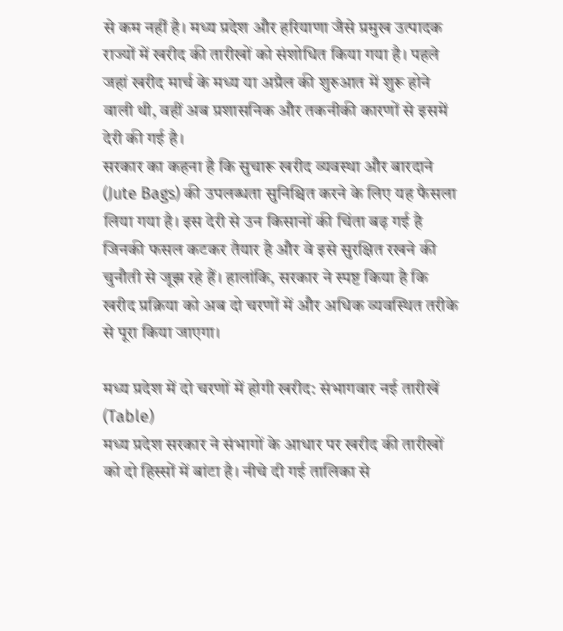से कम नहीं है। मध्य प्रदेश और हरियाणा जैसे प्रमुख उत्पादक राज्यों में खरीद की तारीखों को संशोधित किया गया है। पहले जहां खरीद मार्च के मध्य या अप्रैल की शुरुआत में शुरू होने वाली थी, वहीं अब प्रशासनिक और तकनीकी कारणों से इसमें देरी की गई है।
सरकार का कहना है कि सुचारू खरीद व्यवस्था और बारदाने (Jute Bags) की उपलब्धता सुनिश्चित करने के लिए यह फैसला लिया गया है। इस देरी से उन किसानों की चिंता बढ़ गई है जिनकी फसल कटकर तैयार है और वे इसे सुरक्षित रखने की चुनौती से जूझ रहे हैं। हालांकि, सरकार ने स्पष्ट किया है कि खरीद प्रक्रिया को अब दो चरणों में और अधिक व्यवस्थित तरीके से पूरा किया जाएगा।

मध्य प्रदेश में दो चरणों में होगी खरीद: संभागवार नई तारीखें (Table)
मध्य प्रदेश सरकार ने संभागों के आधार पर खरीद की तारीखों को दो हिस्सों में बांटा है। नीचे दी गई तालिका से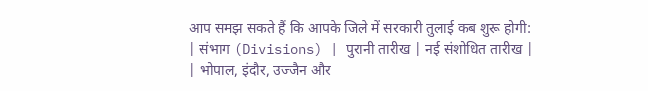आप समझ सकते हैं कि आपके जिले में सरकारी तुलाई कब शुरू होगी:
| संभाग (Divisions) | पुरानी तारीख | नई संशोधित तारीख |
| भोपाल, इंदौर, उज्जैन और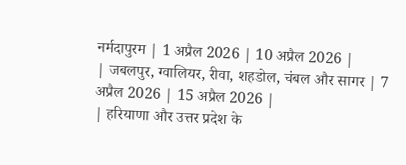नर्मदापुरम | 1 अप्रैल 2026 | 10 अप्रैल 2026 |
| जबलपुर, ग्वालियर, रीवा, शहडोल, चंबल और सागर | 7 अप्रैल 2026 | 15 अप्रैल 2026 |
| हरियाणा और उत्तर प्रदेश के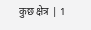कुछ क्षेत्र | 1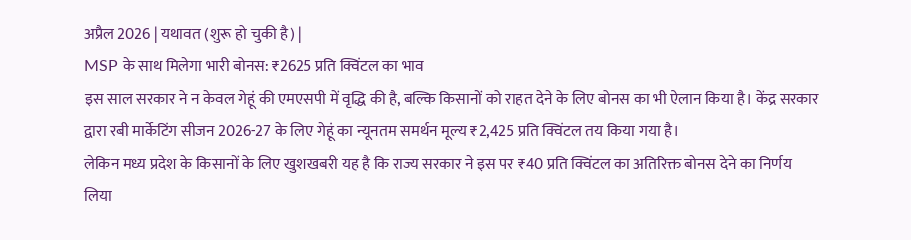अप्रैल 2026 | यथावत (शुरू हो चुकी है) |
MSP के साथ मिलेगा भारी बोनस: ₹2625 प्रति क्विंटल का भाव
इस साल सरकार ने न केवल गेहूं की एमएसपी में वृद्धि की है, बल्कि किसानों को राहत देने के लिए बोनस का भी ऐलान किया है। केंद्र सरकार द्वारा रबी मार्केटिंग सीजन 2026-27 के लिए गेहूं का न्यूनतम समर्थन मूल्य ₹2,425 प्रति क्विंटल तय किया गया है।
लेकिन मध्य प्रदेश के किसानों के लिए खुशखबरी यह है कि राज्य सरकार ने इस पर ₹40 प्रति क्विंटल का अतिरिक्त बोनस देने का निर्णय लिया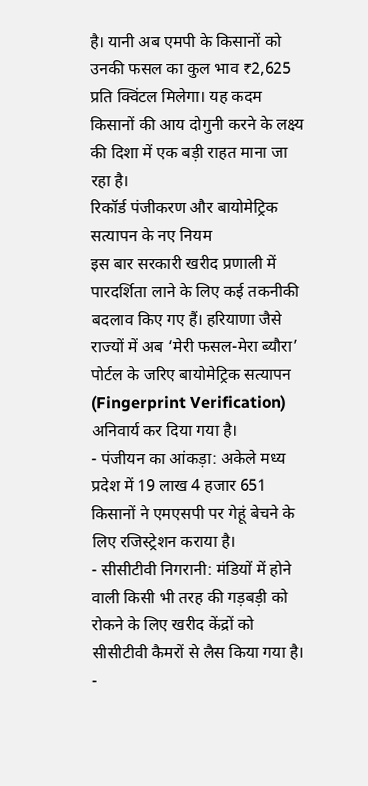है। यानी अब एमपी के किसानों को उनकी फसल का कुल भाव ₹2,625 प्रति क्विंटल मिलेगा। यह कदम किसानों की आय दोगुनी करने के लक्ष्य की दिशा में एक बड़ी राहत माना जा रहा है।
रिकॉर्ड पंजीकरण और बायोमेट्रिक सत्यापन के नए नियम
इस बार सरकारी खरीद प्रणाली में पारदर्शिता लाने के लिए कई तकनीकी बदलाव किए गए हैं। हरियाणा जैसे राज्यों में अब ‘मेरी फसल-मेरा ब्यौरा’ पोर्टल के जरिए बायोमेट्रिक सत्यापन (Fingerprint Verification) अनिवार्य कर दिया गया है।
- पंजीयन का आंकड़ा: अकेले मध्य प्रदेश में 19 लाख 4 हजार 651 किसानों ने एमएसपी पर गेहूं बेचने के लिए रजिस्ट्रेशन कराया है।
- सीसीटीवी निगरानी: मंडियों में होने वाली किसी भी तरह की गड़बड़ी को रोकने के लिए खरीद केंद्रों को सीसीटीवी कैमरों से लैस किया गया है।
-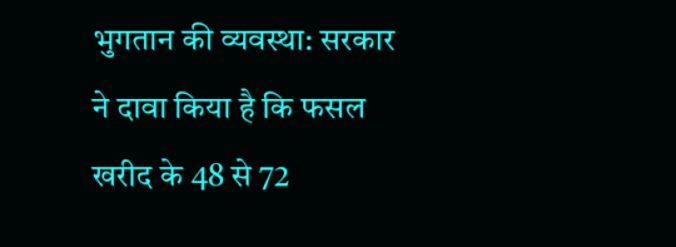भुगतान की व्यवस्था: सरकार ने दावा किया है कि फसल खरीद के 48 से 72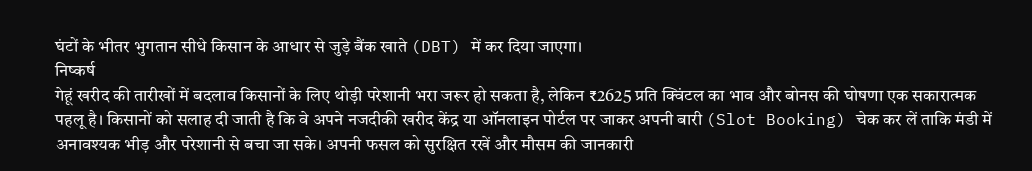घंटों के भीतर भुगतान सीधे किसान के आधार से जुड़े बैंक खाते (DBT) में कर दिया जाएगा।
निष्कर्ष
गेहूं खरीद की तारीखों में बदलाव किसानों के लिए थोड़ी परेशानी भरा जरूर हो सकता है, लेकिन ₹2625 प्रति क्विंटल का भाव और बोनस की घोषणा एक सकारात्मक पहलू है। किसानों को सलाह दी जाती है कि वे अपने नजदीकी खरीद केंद्र या ऑनलाइन पोर्टल पर जाकर अपनी बारी (Slot Booking) चेक कर लें ताकि मंडी में अनावश्यक भीड़ और परेशानी से बचा जा सके। अपनी फसल को सुरक्षित रखें और मौसम की जानकारी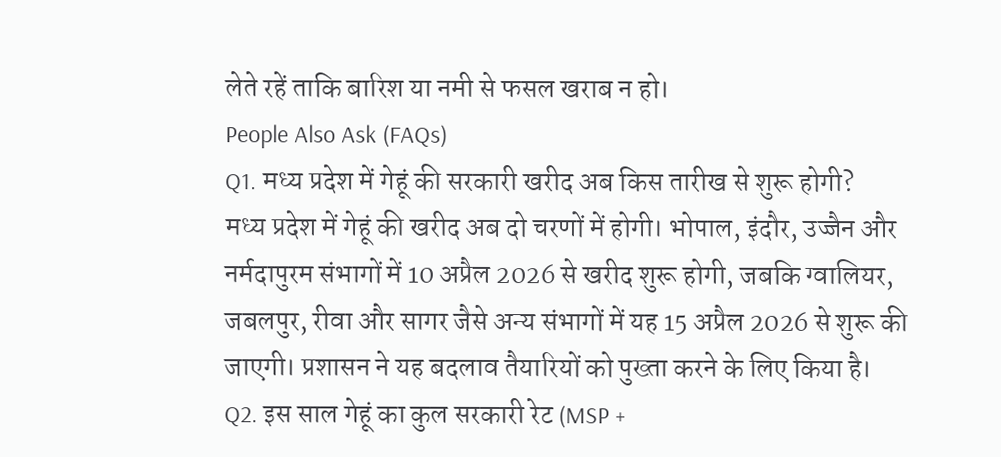लेते रहें ताकि बारिश या नमी से फसल खराब न हो।
People Also Ask (FAQs)
Q1. मध्य प्रदेश में गेहूं की सरकारी खरीद अब किस तारीख से शुरू होगी?
मध्य प्रदेश में गेहूं की खरीद अब दो चरणों में होगी। भोपाल, इंदौर, उज्जैन और नर्मदापुरम संभागों में 10 अप्रैल 2026 से खरीद शुरू होगी, जबकि ग्वालियर, जबलपुर, रीवा और सागर जैसे अन्य संभागों में यह 15 अप्रैल 2026 से शुरू की जाएगी। प्रशासन ने यह बदलाव तैयारियों को पुख्ता करने के लिए किया है।
Q2. इस साल गेहूं का कुल सरकारी रेट (MSP +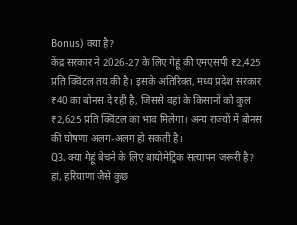Bonus) क्या है?
केंद्र सरकार ने 2026-27 के लिए गेहूं की एमएसपी ₹2,425 प्रति क्विंटल तय की है। इसके अतिरिक्त, मध्य प्रदेश सरकार ₹40 का बोनस दे रही है, जिससे वहां के किसानों को कुल ₹2,625 प्रति क्विंटल का भाव मिलेगा। अन्य राज्यों में बोनस की घोषणा अलग-अलग हो सकती है।
Q3. क्या गेहूं बेचने के लिए बायोमेट्रिक सत्यापन जरूरी है?
हां, हरियाणा जैसे कुछ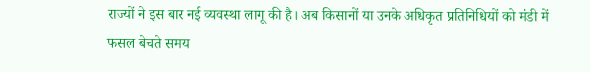राज्यों ने इस बार नई व्यवस्था लागू की है। अब किसानों या उनके अधिकृत प्रतिनिधियों को मंडी में फसल बेचते समय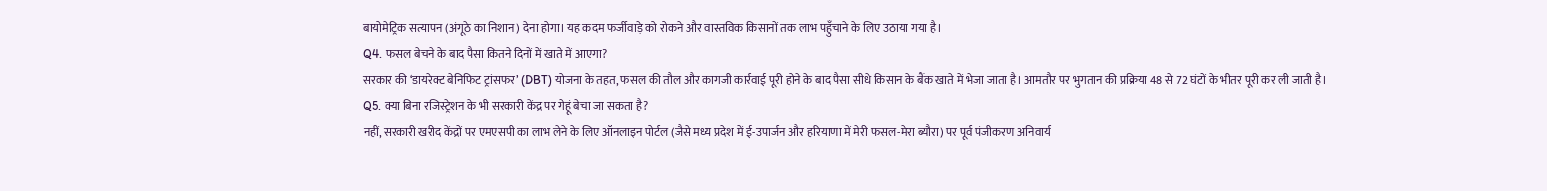बायोमेट्रिक सत्यापन (अंगूठे का निशान) देना होगा। यह कदम फर्जीवाड़े को रोकने और वास्तविक किसानों तक लाभ पहुँचाने के लिए उठाया गया है।
Q4. फसल बेचने के बाद पैसा कितने दिनों में खाते में आएगा?
सरकार की ‘डायरेक्ट बेनिफिट ट्रांसफर’ (DBT) योजना के तहत, फसल की तौल और कागजी कार्रवाई पूरी होने के बाद पैसा सीधे किसान के बैंक खाते में भेजा जाता है। आमतौर पर भुगतान की प्रक्रिया 48 से 72 घंटों के भीतर पूरी कर ली जाती है।
Q5. क्या बिना रजिस्ट्रेशन के भी सरकारी केंद्र पर गेहूं बेचा जा सकता है?
नहीं, सरकारी खरीद केंद्रों पर एमएसपी का लाभ लेने के लिए ऑनलाइन पोर्टल (जैसे मध्य प्रदेश में ई-उपार्जन और हरियाणा में मेरी फसल-मेरा ब्यौरा) पर पूर्व पंजीकरण अनिवार्य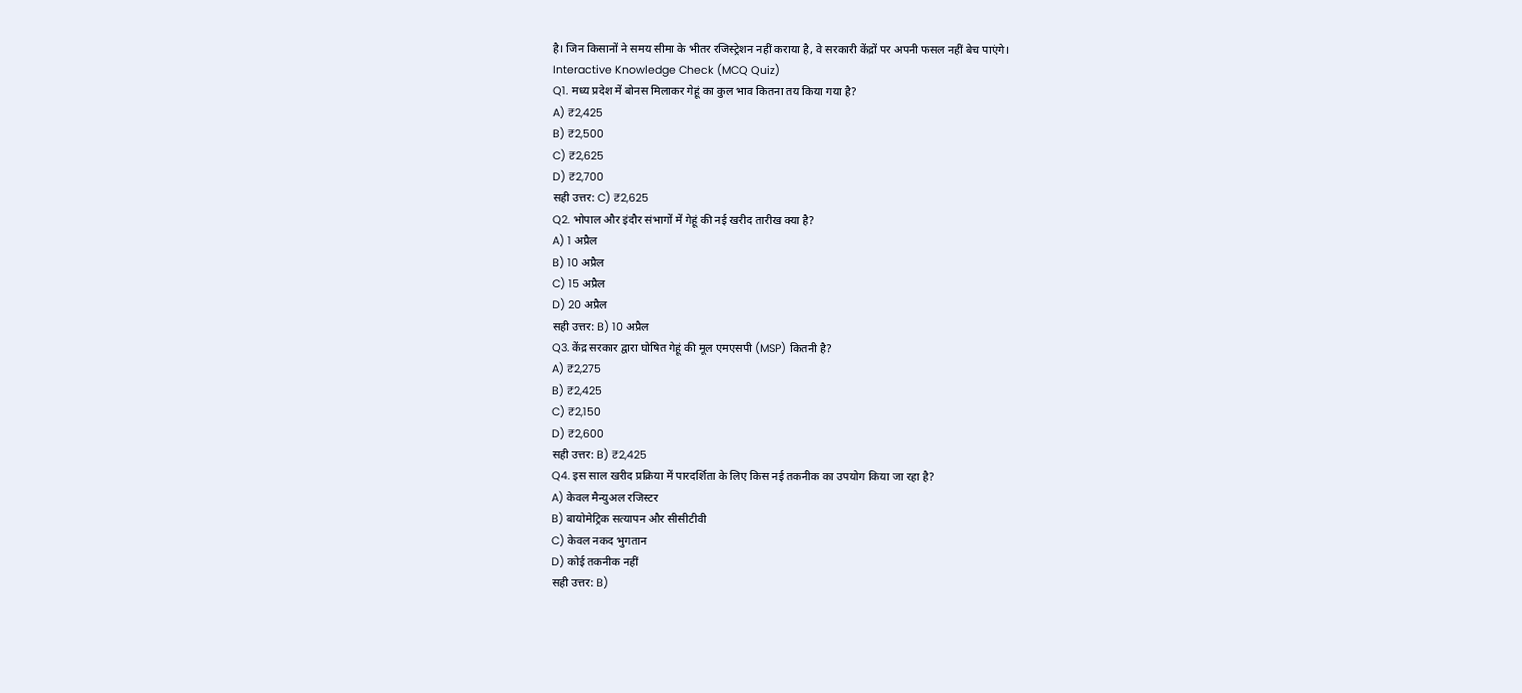है। जिन किसानों ने समय सीमा के भीतर रजिस्ट्रेशन नहीं कराया है, वे सरकारी केंद्रों पर अपनी फसल नहीं बेच पाएंगे।
Interactive Knowledge Check (MCQ Quiz)
Q1. मध्य प्रदेश में बोनस मिलाकर गेहूं का कुल भाव कितना तय किया गया है?
A) ₹2,425
B) ₹2,500
C) ₹2,625
D) ₹2,700
सही उत्तर: C) ₹2,625
Q2. भोपाल और इंदौर संभागों में गेहूं की नई खरीद तारीख क्या है?
A) 1 अप्रैल
B) 10 अप्रैल
C) 15 अप्रैल
D) 20 अप्रैल
सही उत्तर: B) 10 अप्रैल
Q3. केंद्र सरकार द्वारा घोषित गेहूं की मूल एमएसपी (MSP) कितनी है?
A) ₹2,275
B) ₹2,425
C) ₹2,150
D) ₹2,600
सही उत्तर: B) ₹2,425
Q4. इस साल खरीद प्रक्रिया में पारदर्शिता के लिए किस नई तकनीक का उपयोग किया जा रहा है?
A) केवल मैन्युअल रजिस्टर
B) बायोमेट्रिक सत्यापन और सीसीटीवी
C) केवल नकद भुगतान
D) कोई तकनीक नहीं
सही उत्तर: B)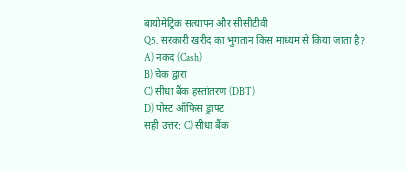बायोमेट्रिक सत्यापन और सीसीटीवी
Q5. सरकारी खरीद का भुगतान किस माध्यम से किया जाता है?
A) नकद (Cash)
B) चेक द्वारा
C) सीधा बैंक हस्तांतरण (DBT)
D) पोस्ट ऑफिस ड्राफ्ट
सही उत्तर: C) सीधा बैंक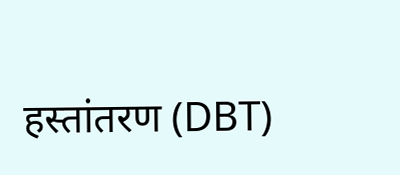हस्तांतरण (DBT)